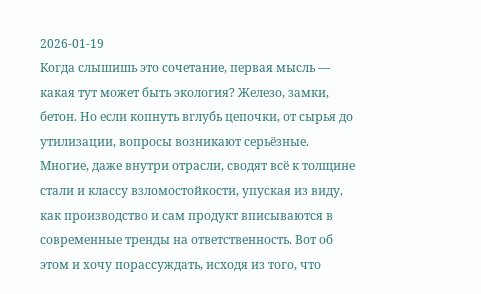2026-01-19
Когда слышишь это сочетание, первая мысль — какая тут может быть экология? Железо, замки, бетон. Но если копнуть вглубь цепочки, от сырья до утилизации, вопросы возникают серьёзные. Многие, даже внутри отрасли, сводят всё к толщине стали и классу взломостойкости, упуская из виду, как производство и сам продукт вписываются в современные тренды на ответственность. Вот об этом и хочу порассуждать, исходя из того, что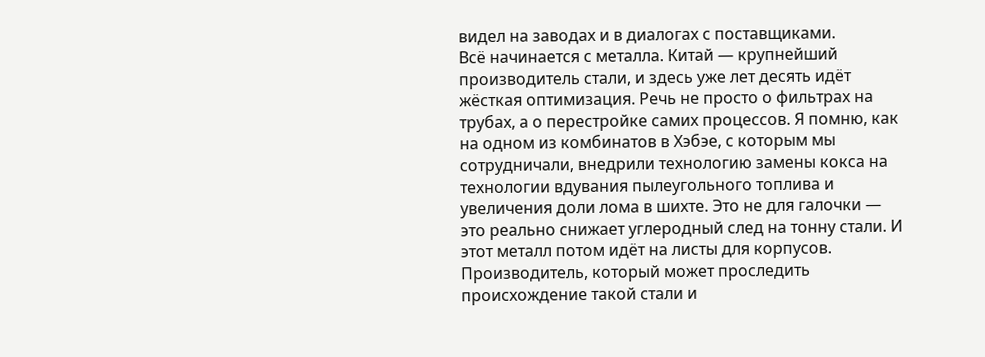видел на заводах и в диалогах с поставщиками.
Всё начинается с металла. Китай — крупнейший производитель стали, и здесь уже лет десять идёт жёсткая оптимизация. Речь не просто о фильтрах на трубах, а о перестройке самих процессов. Я помню, как на одном из комбинатов в Хэбэе, с которым мы сотрудничали, внедрили технологию замены кокса на технологии вдувания пылеугольного топлива и увеличения доли лома в шихте. Это не для галочки — это реально снижает углеродный след на тонну стали. И этот металл потом идёт на листы для корпусов. Производитель, который может проследить происхождение такой стали и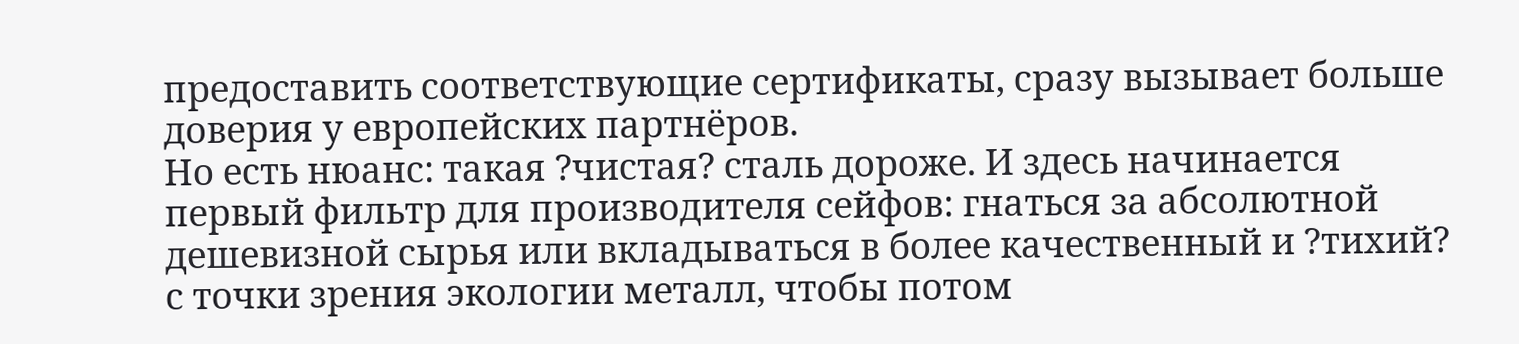предоставить соответствующие сертификаты, сразу вызывает больше доверия у европейских партнёров.
Но есть нюанс: такая ?чистая? сталь дороже. И здесь начинается первый фильтр для производителя сейфов: гнаться за абсолютной дешевизной сырья или вкладываться в более качественный и ?тихий? с точки зрения экологии металл, чтобы потом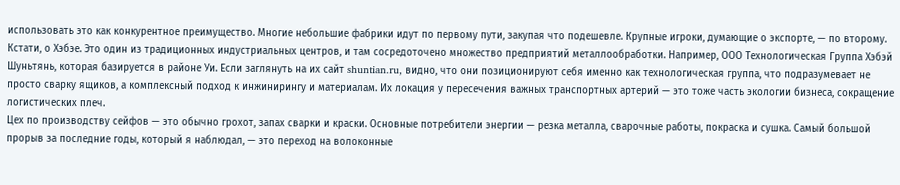использовать это как конкурентное преимущество. Многие небольшие фабрики идут по первому пути, закупая что подешевле. Крупные игроки, думающие о экспорте, — по второму.
Кстати, о Хэбэе. Это один из традиционных индустриальных центров, и там сосредоточено множество предприятий металлообработки. Например, ООО Технологическая Группа Хэбэй Шуньтянь, которая базируется в районе Уи. Если заглянуть на их сайт shuntian.ru, видно, что они позиционируют себя именно как технологическая группа, что подразумевает не просто сварку ящиков, а комплексный подход к инжинирингу и материалам. Их локация у пересечения важных транспортных артерий — это тоже часть экологии бизнеса, сокращение логистических плеч.
Цех по производству сейфов — это обычно грохот, запах сварки и краски. Основные потребители энергии — резка металла, сварочные работы, покраска и сушка. Самый большой прорыв за последние годы, который я наблюдал, — это переход на волоконные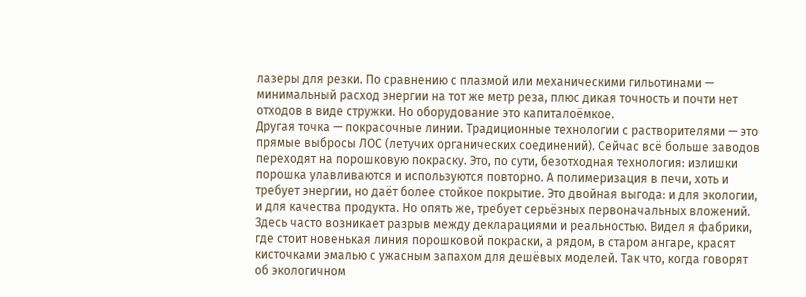лазеры для резки. По сравнению с плазмой или механическими гильотинами — минимальный расход энергии на тот же метр реза, плюс дикая точность и почти нет отходов в виде стружки. Но оборудование это капиталоёмкое.
Другая точка — покрасочные линии. Традиционные технологии с растворителями — это прямые выбросы ЛОС (летучих органических соединений). Сейчас всё больше заводов переходят на порошковую покраску. Это, по сути, безотходная технология: излишки порошка улавливаются и используются повторно. А полимеризация в печи, хоть и требует энергии, но даёт более стойкое покрытие. Это двойная выгода: и для экологии, и для качества продукта. Но опять же, требует серьёзных первоначальных вложений.
Здесь часто возникает разрыв между декларациями и реальностью. Видел я фабрики, где стоит новенькая линия порошковой покраски, а рядом, в старом ангаре, красят кисточками эмалью с ужасным запахом для дешёвых моделей. Так что, когда говорят об экологичном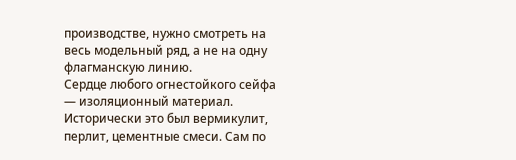производстве, нужно смотреть на весь модельный ряд, а не на одну флагманскую линию.
Сердце любого огнестойкого сейфа — изоляционный материал. Исторически это был вермикулит, перлит, цементные смеси. Сам по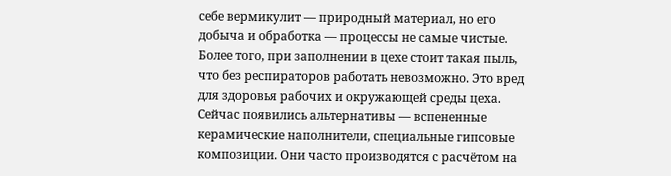себе вермикулит — природный материал, но его добыча и обработка — процессы не самые чистые. Более того, при заполнении в цехе стоит такая пыль, что без респираторов работать невозможно. Это вред для здоровья рабочих и окружающей среды цеха.
Сейчас появились альтернативы — вспененные керамические наполнители, специальные гипсовые композиции. Они часто производятся с расчётом на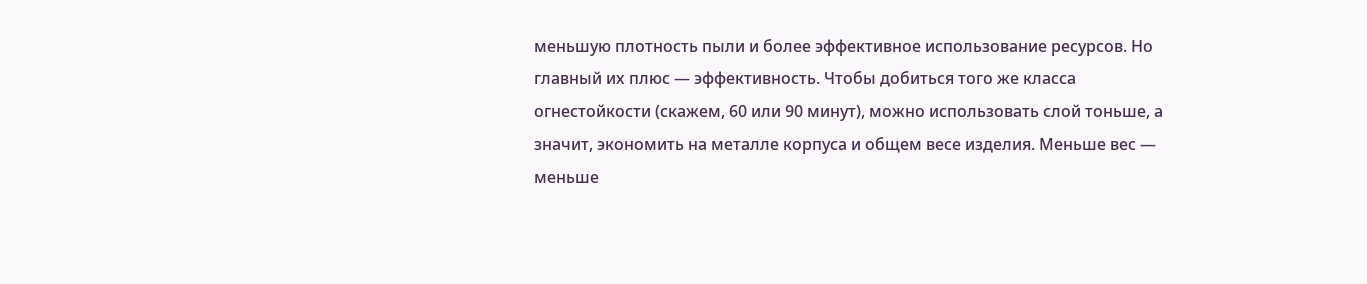меньшую плотность пыли и более эффективное использование ресурсов. Но главный их плюс — эффективность. Чтобы добиться того же класса огнестойкости (скажем, 60 или 90 минут), можно использовать слой тоньше, а значит, экономить на металле корпуса и общем весе изделия. Меньше вес — меньше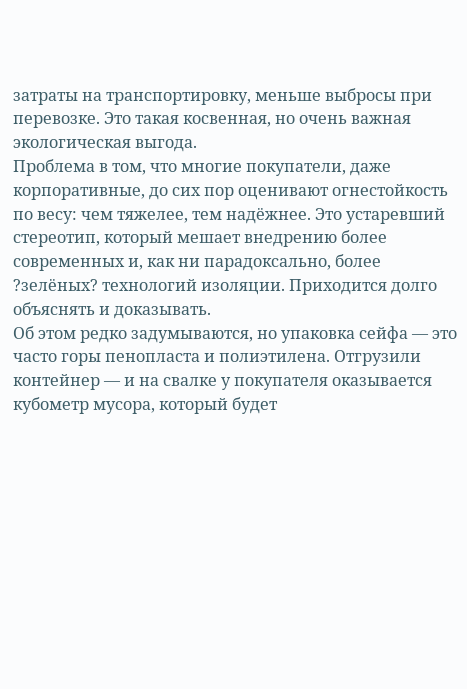затраты на транспортировку, меньше выбросы при перевозке. Это такая косвенная, но очень важная экологическая выгода.
Проблема в том, что многие покупатели, даже корпоративные, до сих пор оценивают огнестойкость по весу: чем тяжелее, тем надёжнее. Это устаревший стереотип, который мешает внедрению более современных и, как ни парадоксально, более ?зелёных? технологий изоляции. Приходится долго объяснять и доказывать.
Об этом редко задумываются, но упаковка сейфа — это часто горы пенопласта и полиэтилена. Отгрузили контейнер — и на свалке у покупателя оказывается кубометр мусора, который будет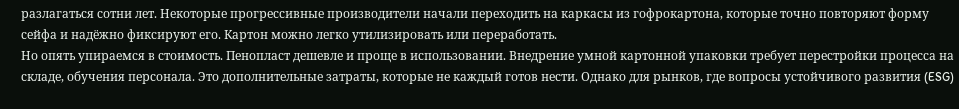разлагаться сотни лет. Некоторые прогрессивные производители начали переходить на каркасы из гофрокартона, которые точно повторяют форму сейфа и надёжно фиксируют его. Картон можно легко утилизировать или переработать.
Но опять упираемся в стоимость. Пенопласт дешевле и проще в использовании. Внедрение умной картонной упаковки требует перестройки процесса на складе, обучения персонала. Это дополнительные затраты, которые не каждый готов нести. Однако для рынков, где вопросы устойчивого развития (ESG)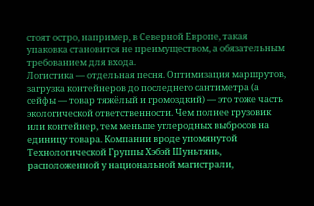стоят остро, например, в Северной Европе, такая упаковка становится не преимуществом, а обязательным требованием для входа.
Логистика — отдельная песня. Оптимизация маршрутов, загрузка контейнеров до последнего сантиметра (а сейфы — товар тяжёлый и громоздкий) — это тоже часть экологической ответственности. Чем полнее грузовик или контейнер, тем меньше углеродных выбросов на единицу товара. Компании вроде упомянутой Технологической Группы Хэбэй Шуньтянь, расположенной у национальной магистрали,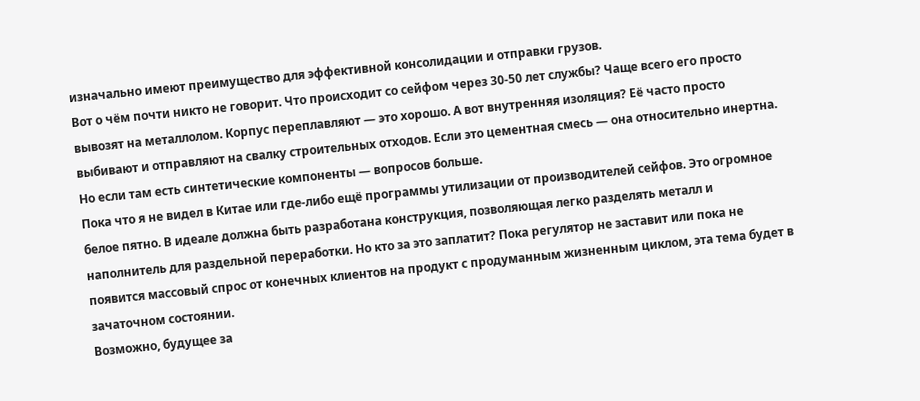изначально имеют преимущество для эффективной консолидации и отправки грузов.
Вот о чём почти никто не говорит. Что происходит со сейфом через 30-50 лет службы? Чаще всего его просто вывозят на металлолом. Корпус переплавляют — это хорошо. А вот внутренняя изоляция? Её часто просто выбивают и отправляют на свалку строительных отходов. Если это цементная смесь — она относительно инертна. Но если там есть синтетические компоненты — вопросов больше.
Пока что я не видел в Китае или где-либо ещё программы утилизации от производителей сейфов. Это огромное белое пятно. В идеале должна быть разработана конструкция, позволяющая легко разделять металл и наполнитель для раздельной переработки. Но кто за это заплатит? Пока регулятор не заставит или пока не появится массовый спрос от конечных клиентов на продукт с продуманным жизненным циклом, эта тема будет в зачаточном состоянии.
Возможно, будущее за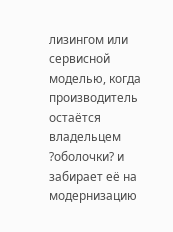лизингом или сервисной моделью, когда производитель остаётся владельцем ?оболочки? и забирает её на модернизацию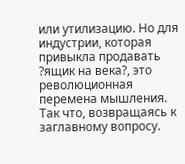или утилизацию. Но для индустрии, которая привыкла продавать ?ящик на века?, это революционная перемена мышления.
Так что, возвращаясь к заглавному вопросу.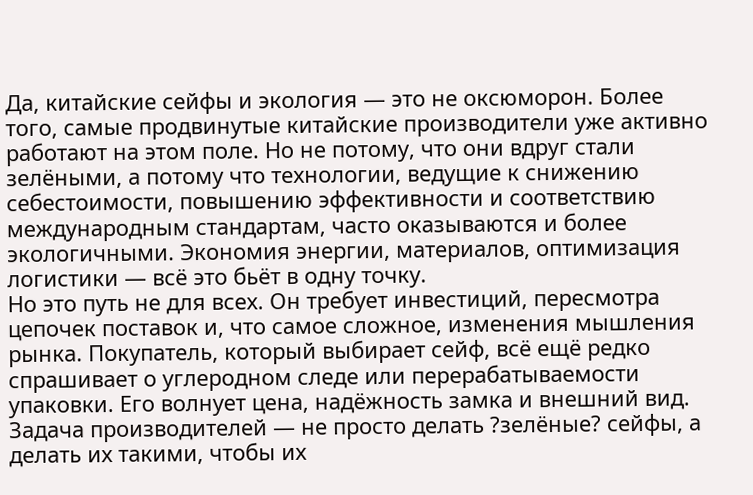Да, китайские сейфы и экология — это не оксюморон. Более того, самые продвинутые китайские производители уже активно работают на этом поле. Но не потому, что они вдруг стали зелёными, а потому что технологии, ведущие к снижению себестоимости, повышению эффективности и соответствию международным стандартам, часто оказываются и более экологичными. Экономия энергии, материалов, оптимизация логистики — всё это бьёт в одну точку.
Но это путь не для всех. Он требует инвестиций, пересмотра цепочек поставок и, что самое сложное, изменения мышления рынка. Покупатель, который выбирает сейф, всё ещё редко спрашивает о углеродном следе или перерабатываемости упаковки. Его волнует цена, надёжность замка и внешний вид. Задача производителей — не просто делать ?зелёные? сейфы, а делать их такими, чтобы их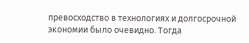превосходство в технологиях и долгосрочной экономии было очевидно. Тогда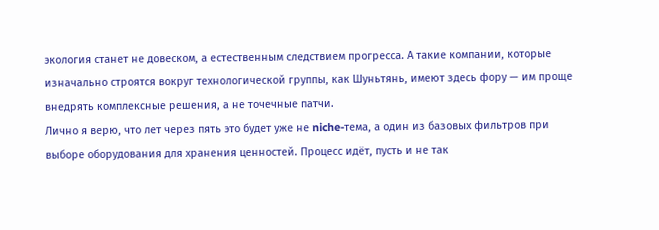экология станет не довеском, а естественным следствием прогресса. А такие компании, которые изначально строятся вокруг технологической группы, как Шуньтянь, имеют здесь фору — им проще внедрять комплексные решения, а не точечные патчи.
Лично я верю, что лет через пять это будет уже не niche-тема, а один из базовых фильтров при выборе оборудования для хранения ценностей. Процесс идёт, пусть и не так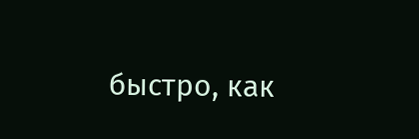быстро, как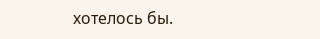хотелось бы.